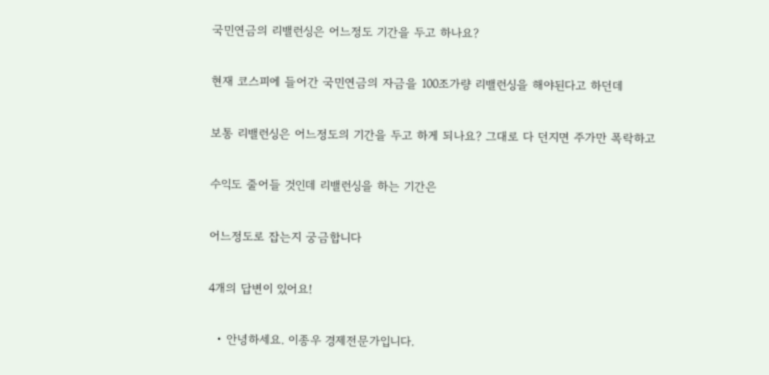국민연금의 리밸런싱은 어느정도 기간을 두고 하나요?

현재 코스피에 들어간 국민연금의 자금을 100조가량 리밸런싱을 해야된다고 하던데

보통 리밸런싱은 어느정도의 기간을 두고 하게 되나요? 그대로 다 던지면 주가만 폭락하고

수익도 줄어들 것인데 리밸런싱을 하는 기간은

어느정도로 잡는지 궁금합니다

4개의 답변이 있어요!

  • 안녕하세요. 이종우 경제전문가입니다.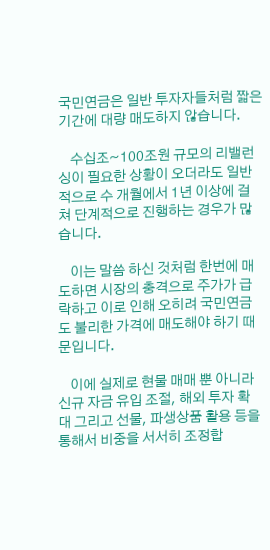국민연금은 일반 투자자들처럼 짧은 기간에 대량 매도하지 않습니다.

    수십조~100조원 규모의 리밸런싱이 필요한 상황이 오더라도 일반적으로 수 개월에서 1년 이상에 걸쳐 단계적으로 진행하는 경우가 많습니다.

    이는 말씀 하신 것처럼 한번에 매도하면 시장의 충격으로 주가가 급락하고 이로 인해 오히려 국민연금도 불리한 가격에 매도해야 하기 때문입니다.

    이에 실제로 현물 매매 뿐 아니라 신규 자금 유입 조절, 해외 투자 확대 그리고 선물, 파생상품 활용 등을 통해서 비중을 서서히 조정합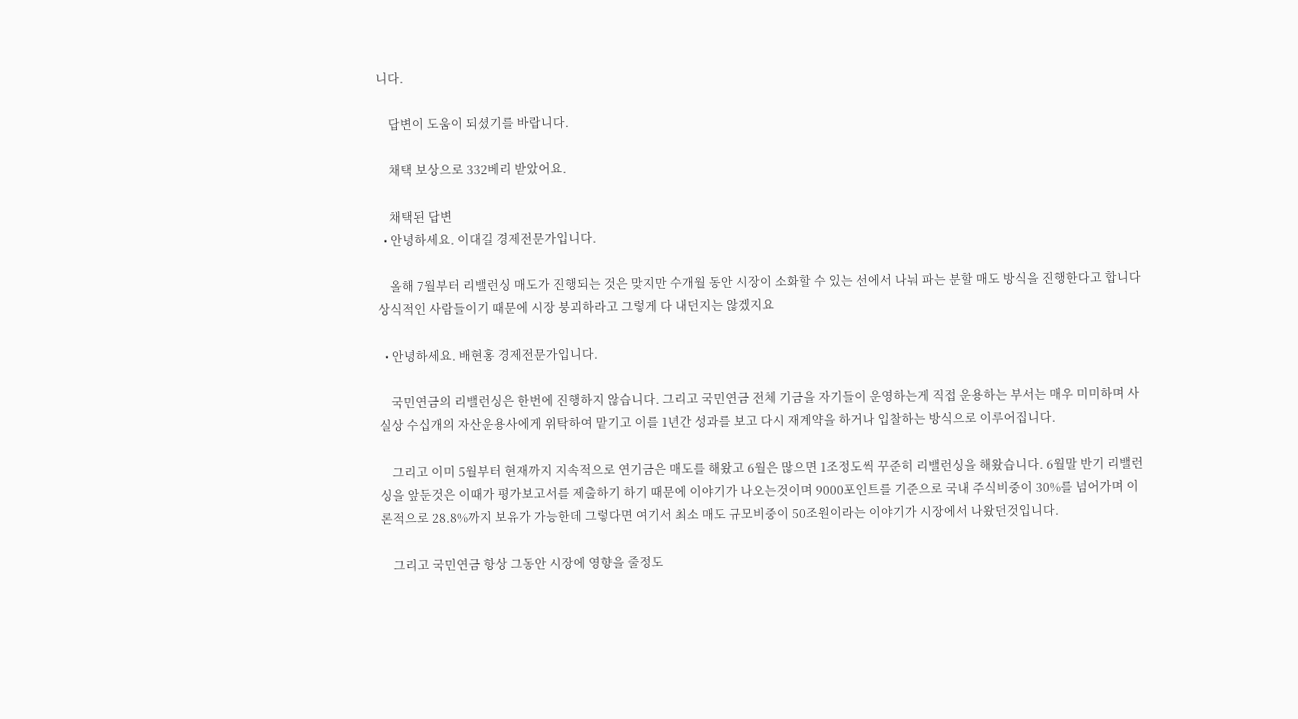니다.

    답변이 도움이 되셨기를 바랍니다.

    채택 보상으로 332베리 받았어요.

    채택된 답변
  • 안녕하세요. 이대길 경제전문가입니다.

    올해 7월부터 리밸런싱 매도가 진행되는 것은 맞지만 수개월 동안 시장이 소화할 수 있는 선에서 나눠 파는 분할 매도 방식을 진행한다고 합니다 상식적인 사람들이기 때문에 시장 붕괴하라고 그렇게 다 내던지는 않겠지요

  • 안녕하세요. 배현홍 경제전문가입니다.

    국민연금의 리밸런싱은 한번에 진행하지 않습니다. 그리고 국민연금 전체 기금을 자기들이 운영하는게 직접 운용하는 부서는 매우 미미하며 사실상 수십개의 자산운용사에게 위탁하여 맡기고 이를 1년간 성과를 보고 다시 재계약을 하거나 입찰하는 방식으로 이루어집니다.

    그리고 이미 5월부터 현재까지 지속적으로 연기금은 매도를 해왔고 6월은 많으면 1조정도씩 꾸준히 리밸런싱을 해왔습니다. 6월말 반기 리밸런싱을 앞둔것은 이때가 평가보고서를 제출하기 하기 때문에 이야기가 나오는것이며 9000포인트를 기준으로 국내 주식비중이 30%를 넘어가며 이론적으로 28.8%까지 보유가 가능한데 그렇다면 여기서 최소 매도 규모비중이 50조원이라는 이야기가 시장에서 나왔던것입니다.

    그리고 국민연금 항상 그동안 시장에 영향을 줄정도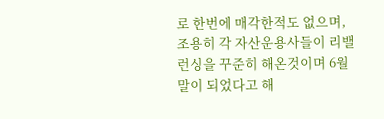로 한번에 매각한적도 없으며, 조용히 각 자산운용사들이 리밸런싱을 꾸준히 해온것이며 6월말이 되었다고 해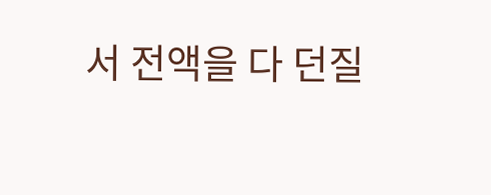서 전액을 다 던질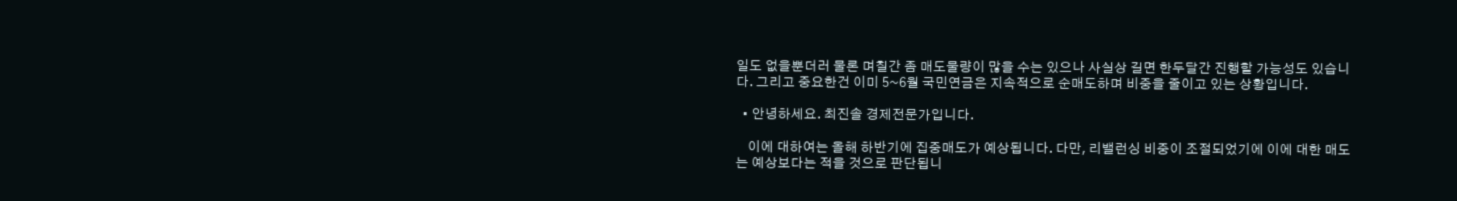일도 없을뿐더러 물론 며칠간 좀 매도물량이 많을 수는 있으나 사실상 길면 한두달간 진행할 가능성도 있습니다. 그리고 중요한건 이미 5~6월 국민연금은 지속적으로 순매도하며 비중을 줄이고 있는 상황입니다.

  • 안녕하세요. 최진솔 경제전문가입니다.

    이에 대하여는 올해 하반기에 집중매도가 예상됩니다. 다만, 리밸런싱 비중이 조절되었기에 이에 대한 매도는 예상보다는 적을 것으로 판단됩니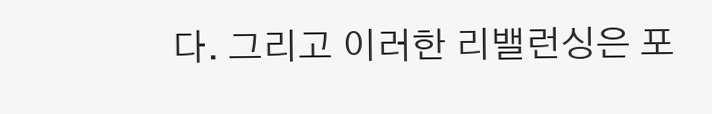다. 그리고 이러한 리밸런싱은 포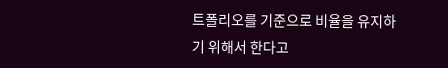트폴리오를 기준으로 비율을 유지하기 위해서 한다고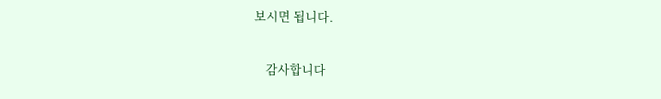보시면 됩니다.

    감사합니다